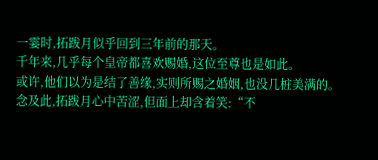一霎时,拓跋月似乎回到三年前的那天。
千年来,几乎每个皇帝都喜欢赐婚,这位至尊也是如此。
或许,他们以为是结了善缘,实则所赐之婚姻,也没几桩美满的。
念及此,拓跋月心中苦涩,但面上却含着笑:“不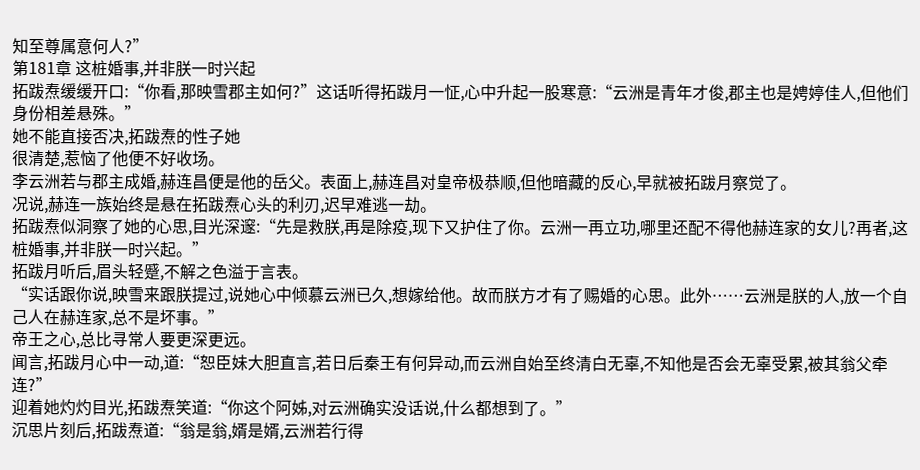知至尊属意何人?”
第181章 这桩婚事,并非朕一时兴起
拓跋焘缓缓开口:“你看,那映雪郡主如何?”这话听得拓跋月一怔,心中升起一股寒意:“云洲是青年才俊,郡主也是娉婷佳人,但他们身份相差悬殊。”
她不能直接否决,拓跋焘的性子她
很清楚,惹恼了他便不好收场。
李云洲若与郡主成婚,赫连昌便是他的岳父。表面上,赫连昌对皇帝极恭顺,但他暗藏的反心,早就被拓跋月察觉了。
况说,赫连一族始终是悬在拓跋焘心头的利刃,迟早难逃一劫。
拓跋焘似洞察了她的心思,目光深邃:“先是救朕,再是除疫,现下又护住了你。云洲一再立功,哪里还配不得他赫连家的女儿?再者,这桩婚事,并非朕一时兴起。”
拓跋月听后,眉头轻蹙,不解之色溢于言表。
“实话跟你说,映雪来跟朕提过,说她心中倾慕云洲已久,想嫁给他。故而朕方才有了赐婚的心思。此外……云洲是朕的人,放一个自己人在赫连家,总不是坏事。”
帝王之心,总比寻常人要更深更远。
闻言,拓跋月心中一动,道:“恕臣妹大胆直言,若日后秦王有何异动,而云洲自始至终清白无辜,不知他是否会无辜受累,被其翁父牵连?”
迎着她灼灼目光,拓跋焘笑道:“你这个阿姊,对云洲确实没话说,什么都想到了。”
沉思片刻后,拓跋焘道:“翁是翁,婿是婿,云洲若行得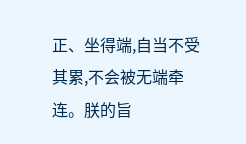正、坐得端,自当不受其累,不会被无端牵连。朕的旨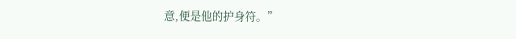意,便是他的护身符。”